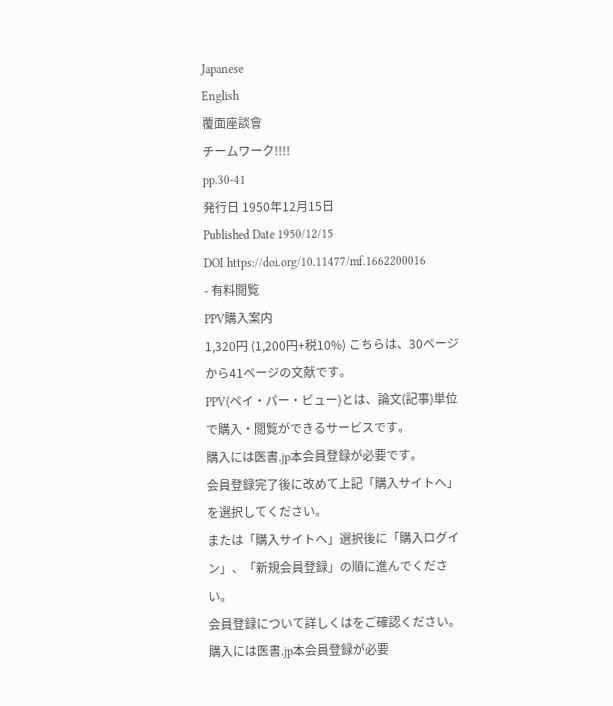Japanese
English
覆面座談會
チームワーク!!!!
pp.30-41
発行日 1950年12月15日
Published Date 1950/12/15
DOI https://doi.org/10.11477/mf.1662200016
- 有料閲覧
PPV購入案内
1,320円 (1,200円+税10%) こちらは、30ページから41ページの文献です。
PPV(ペイ・パー・ビュー)とは、論文(記事)単位で購入・閲覧ができるサービスです。
購入には医書.jp本会員登録が必要です。
会員登録完了後に改めて上記「購入サイトへ」を選択してください。
または「購入サイトへ」選択後に「購入ログイン」、「新規会員登録」の順に進んでください。
会員登録について詳しくはをご確認ください。
購入には医書.jp本会員登録が必要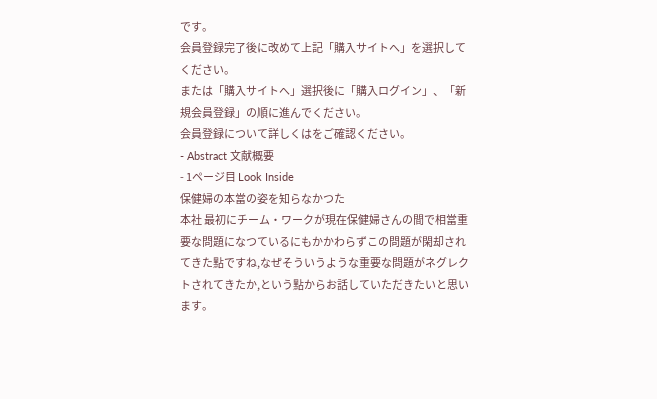です。
会員登録完了後に改めて上記「購入サイトへ」を選択してください。
または「購入サイトへ」選択後に「購入ログイン」、「新規会員登録」の順に進んでください。
会員登録について詳しくはをご確認ください。
- Abstract 文献概要
- 1ページ目 Look Inside
保健婦の本當の姿を知らなかつた
本社 最初にチーム・ワークが現在保健婦さんの間で相當重要な問題になつているにもかかわらずこの問題が閑却されてきた點ですね,なぜそういうような重要な問題がネグレクトされてきたか,という點からお話していただきたいと思います。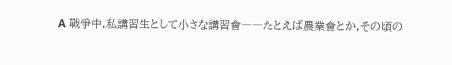A 戰爭中,私講習生として小さな講習會――たとえば農業會とか,その頃の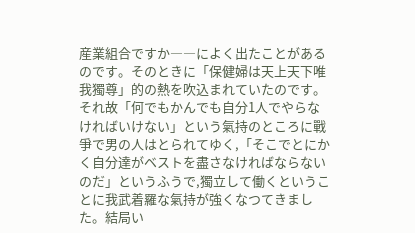産業組合ですか――によく出たことがあるのです。そのときに「保健婦は天上天下唯我獨尊」的の熱を吹込まれていたのです。それ故「何でもかんでも自分1人でやらなければいけない」という氣持のところに戰爭で男の人はとられてゆく,「そこでとにかく自分達がベストを盡さなければならないのだ」というふうで,獨立して働くということに我武着羅な氣持が強くなつてきました。結局い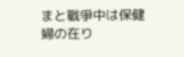まと戰爭中は保健婦の在り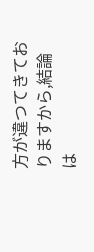方が違つてきておりますから,結論は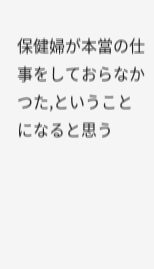保健婦が本當の仕事をしておらなかつた,ということになると思う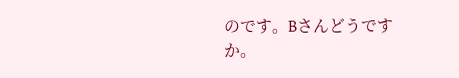のです。Bさんどうですか。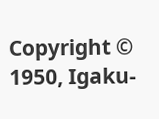Copyright © 1950, Igaku-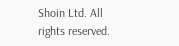Shoin Ltd. All rights reserved.